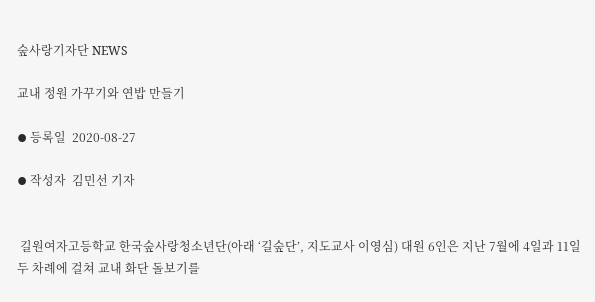숲사랑기자단 NEWS

교내 정원 가꾸기와 연밥 만들기

⦁ 등록일  2020-08-27

⦁ 작성자  김민선 기자


 길원여자고등학교 한국숲사랑청소년단(아래 ‘길숲단’, 지도교사 이영심) 대원 6인은 지난 7월에 4일과 11일 두 차례에 걸쳐 교내 화단 돌보기를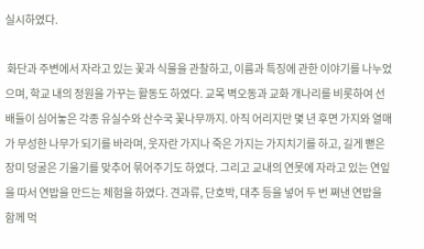실시하였다.

 화단과 주변에서 자라고 있는 꽃과 식물을 관찰하고, 이름과 특징에 관한 이야기를 나누었으며, 학교 내의 정원을 가꾸는 활동도 하였다. 교목 벽오동과 교화 개나리를 비롯하여 선배들이 심어놓은 각종 유실수와 산수국 꽃나무까지. 아직 어리지만 몇 년 후면 가지와 열매가 무성한 나무가 되기를 바라며, 웃자란 가지나 죽은 가지는 가지치기를 하고, 길게 뻗은 장미 덩굴은 기울기를 맞추어 묶어주기도 하였다. 그리고 교내의 연못에 자라고 있는 연잎을 따서 연밥을 만드는 체험을 하였다. 견과류, 단호박, 대추 등을 넣어 두 번 쪄낸 연밥을 함께 먹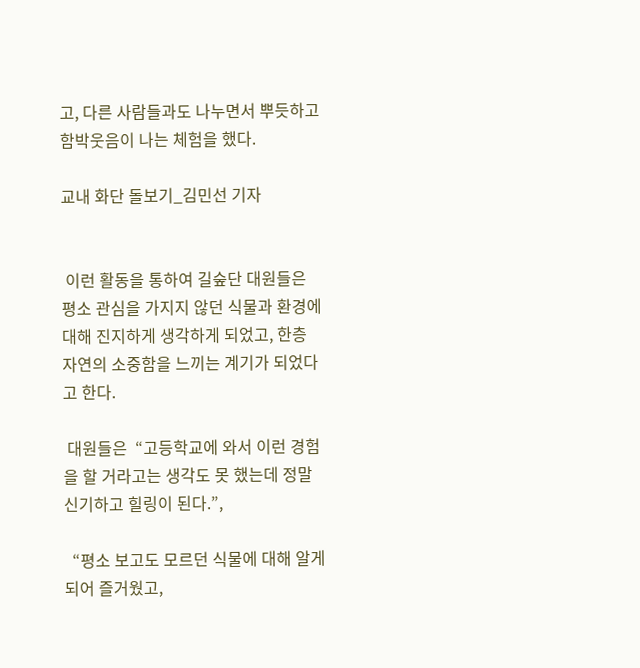고, 다른 사람들과도 나누면서 뿌듯하고 함박웃음이 나는 체험을 했다.

교내 화단 돌보기_김민선 기자


 이런 활동을 통하여 길숲단 대원들은 평소 관심을 가지지 않던 식물과 환경에 대해 진지하게 생각하게 되었고, 한층 자연의 소중함을 느끼는 계기가 되었다고 한다.

 대원들은  “고등학교에 와서 이런 경험을 할 거라고는 생각도 못 했는데 정말 신기하고 힐링이 된다.”,

  “평소 보고도 모르던 식물에 대해 알게 되어 즐거웠고,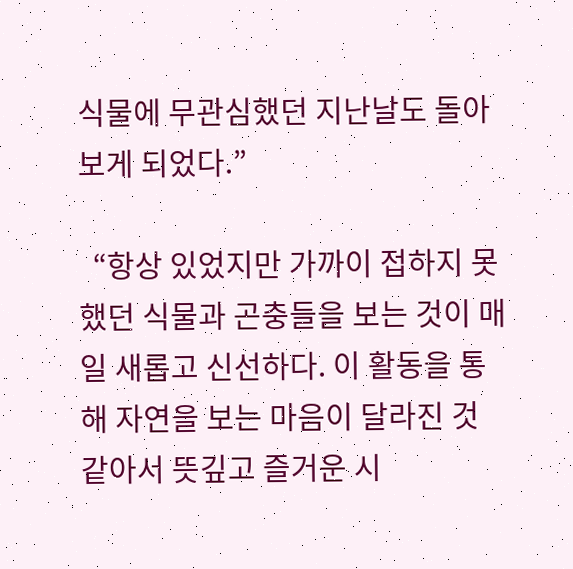식물에 무관심했던 지난날도 돌아보게 되었다.”

  “항상 있었지만 가까이 접하지 못했던 식물과 곤충들을 보는 것이 매일 새롭고 신선하다. 이 활동을 통해 자연을 보는 마음이 달라진 것 같아서 뜻깊고 즐거운 시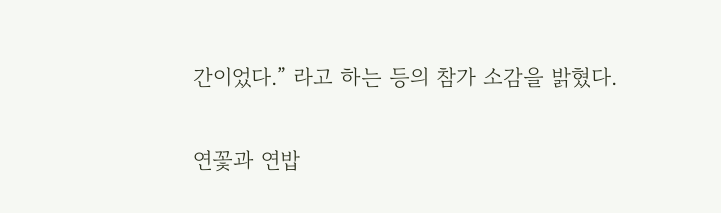간이었다.” 라고 하는 등의 참가 소감을 밝혔다.

연꽃과 연밥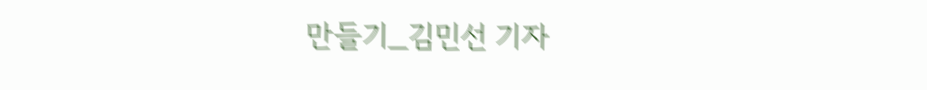만들기_김민선 기자